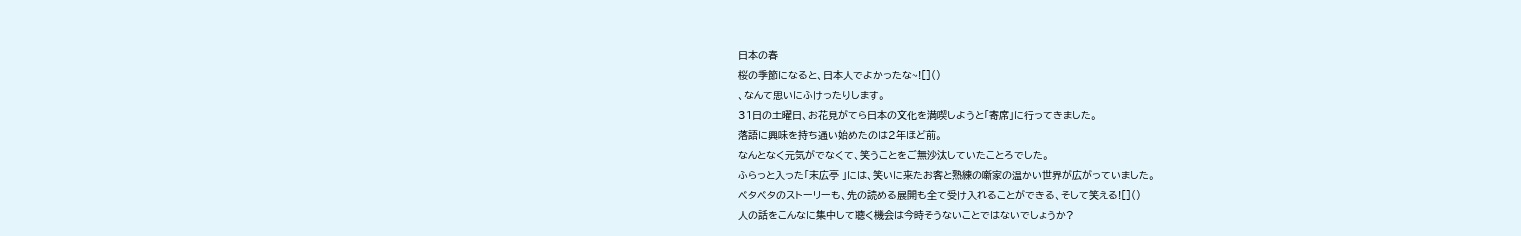日本の春
桜の季節になると、日本人でよかったな~![]()
、なんて思いにふけったりします。
31日の土曜日、お花見がてら日本の文化を満喫しようと「寄席」に行ってきました。
落語に興味を持ち通い始めたのは2年ほど前。
なんとなく元気がでなくて、笑うことをご無沙汰していたことろでした。
ふらっと入った「末広亭 」には、笑いに来たお客と熟練の噺家の温かい世界が広がっていました。
ベタベタのストーリーも、先の読める展開も全て受け入れることができる、そして笑える![]()
人の話をこんなに集中して聴く機会は今時そうないことではないでしょうか?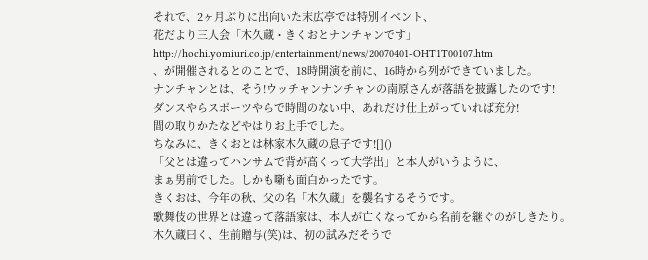それで、2ヶ月ぶりに出向いた末広亭では特別イベント、
花だより三人会「木久蔵・きくおとナンチャンです」
http://hochi.yomiuri.co.jp/entertainment/news/20070401-OHT1T00107.htm
、が開催されるとのことで、18時開演を前に、16時から列ができていました。
ナンチャンとは、そう!ウッチャンナンチャンの南原さんが落語を披露したのです!
ダンスやらスポーツやらで時間のない中、あれだけ仕上がっていれば充分!
間の取りかたなどやはりお上手でした。
ちなみに、きくおとは林家木久蔵の息子です![]()
「父とは違ってハンサムで背が高くって大学出」と本人がいうように、
まぁ男前でした。しかも噺も面白かったです。
きくおは、今年の秋、父の名「木久蔵」を襲名するそうです。
歌舞伎の世界とは違って落語家は、本人が亡くなってから名前を継ぐのがしきたり。
木久蔵曰く、生前贈与(笑)は、初の試みだそうで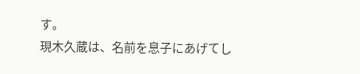す。
現木久蔵は、名前を息子にあげてし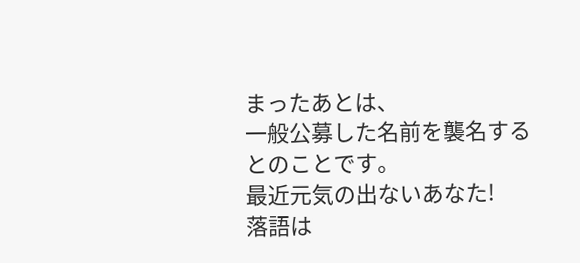まったあとは、
一般公募した名前を襲名するとのことです。
最近元気の出ないあなた!
落語は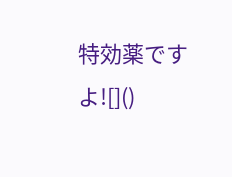特効薬ですよ![]()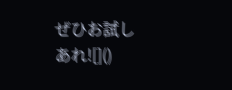ぜひお試しあれ![]()